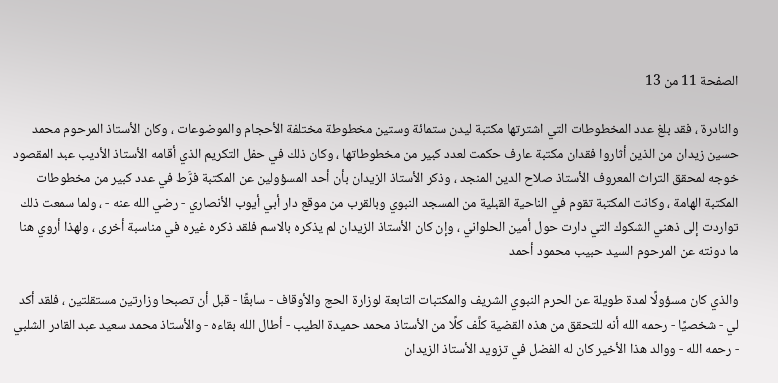الصفحة 11 من 13

والنادرة ، فقد بلغ عدد المخطوطات التي اشترتها مكتبة ليدن ستمائة وستين مخطوطة مختلفة الأحجام والموضوعات ، وكان الأستاذ المرحوم محمد حسين زيدان من الذين أثاروا فقدان مكتبة عارف حكمت لعدد كبير من مخطوطاتها ، وكان ذلك في حفل التكريم الذي أقامه الأستاذ الأديب عبد المقصود خوجه لمحقق التراث المعروف الأستاذ صلاح الدين المنجد ، وذكر الأستاذ الزيدان بأن أحد المسؤولين عن المكتبة فرَّط في عدد كبير من مخطوطات المكتبة الهامة ، وكانت المكتبة تقوم في الناحية القبلية من المسجد النبوي وبالقرب من موقع دار أبي أيوب الأنصاري - رضي الله عنه - ، ولما سمعت ذلك تواردت إلى ذهني الشكوك التي دارت حول أمين الحلواني ، وإن كان الأستاذ الزيدان لم يذكره بالاسم فلقد ذكره غيره في مناسبة أخرى ، ولهذا أروي هنا ما دونته عن المرحوم السيد حبيب محمود أحمد

والذي كان مسؤولًا لمدة طويلة عن الحرم النبوي الشريف والمكتبات التابعة لوزارة الحج والأوقاف - سابقًا - قبل أن تصبحا وزارتين مستقلتين ، فلقد أكد لي - شخصيًا - رحمه الله أنه للتحقق من هذه القضية كلَّف كلًا من الأستاذ محمد حميدة الطيب - أطال الله بقاءه - والأستاذ محمد سعيد عبد القادر الشلبي - رحمه الله - ووالد هذا الأخير كان له الفضل في تزويد الأستاذ الزيدان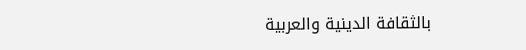بالثقافة الدينية والعربية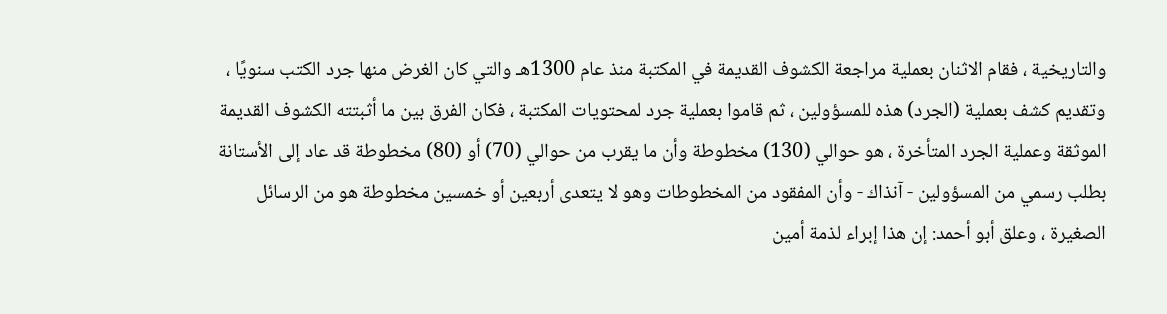والتاريخية ، فقام الاثنان بعملية مراجعة الكشوف القديمة في المكتبة منذ عام 1300هـ والتي كان الغرض منها جرد الكتب سنويًا ، وتقديم كشف بعملية (الجرد) هذه للمسؤولين ، ثم قاموا بعملية جرد لمحتويات المكتبة ، فكان الفرق بين ما أثبتته الكشوف القديمة الموثقة وعملية الجرد المتأخرة ، هو حوالي (130) مخطوطة وأن ما يقرب من حوالي (70) أو (80) مخطوطة قد عاد إلى الأستانة بطلب رسمي من المسؤولين - آنذاك - وأن المفقود من المخطوطات وهو لا يتعدى أربعين أو خمسين مخطوطة هو من الرسائل الصغيرة ، وعلق أبو أحمد: إن هذا إبراء لذمة أمين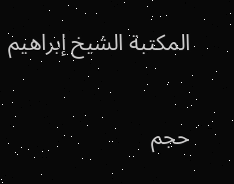المكتبة الشيخ إبراهيم

حجم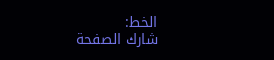الخط:
شارك الصفحة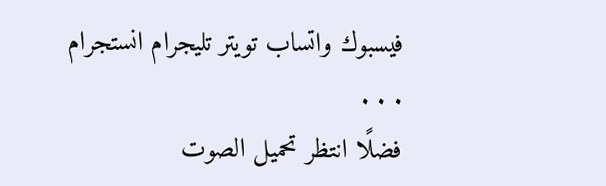فيسبوك واتساب تويتر تليجرام انستجرام
. . .
فضلًا انتظر تحميل الصوت